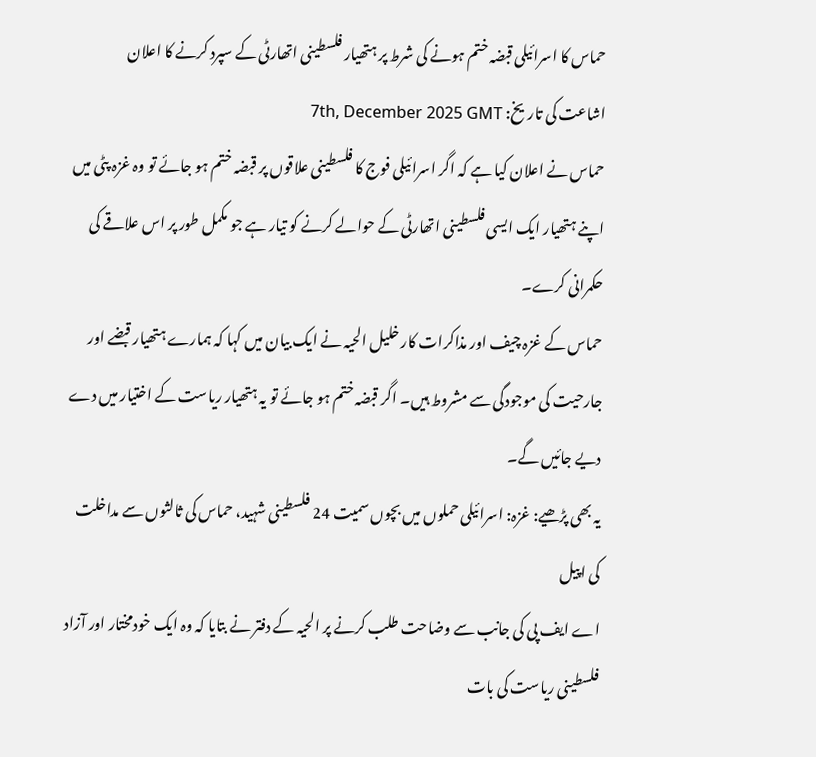حماس کا اسرائیلی قبضہ ختم ہونے کی شرط پر ہتھیار فلسطینی اتھارٹی کے سپرد کرنے کا اعلان
اشاعت کی تاریخ: 7th, December 2025 GMT
حماس نے اعلان کیا ہے کہ اگر اسرائیلی فوج کا فلسطینی علاقوں پر قبضہ ختم ہو جائے تو وہ غزہ پٹی میں اپنے ہتھیار ایک ایسی فلسطینی اتھارٹی کے حوالے کرنے کو تیار ہے جو مکمل طور پر اس علاقے کی حکمرانی کرے۔
حماس کے غزہ چیف اور مذاکرات کار خلیل الحیہ نے ایک بیان میں کہا کہ ہمارے ہتھیار قبضے اور جارحیت کی موجودگی سے مشروط ہیں۔ اگر قبضہ ختم ہو جائے تو یہ ہتھیار ریاست کے اختیار میں دے دیے جائیں گے۔
یہ بھی پڑھیے: غزہ: اسرائیلی حملوں میں بچوں سمیت 24 فلسطینی شہید، حماس کی ثالثوں سے مداخلت کی اپیل
اے ایف پی کی جانب سے وضاحت طلب کرنے پر الحیہ کے دفتر نے بتایا کہ وہ ایک خودمختار اور آزاد فلسطینی ریاست کی بات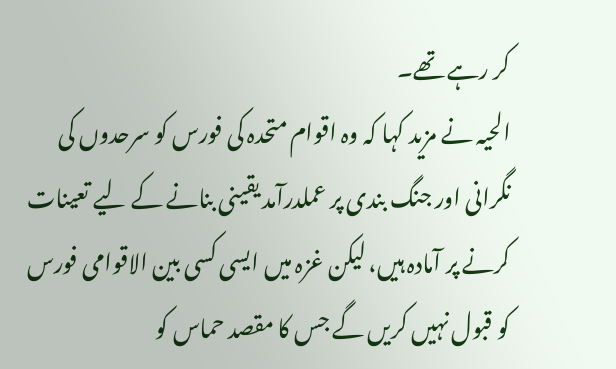کر رہے تھے۔
الحیہ نے مزید کہا کہ وہ اقوام متحدہ کی فورس کو سرحدوں کی نگرانی اور جنگ بندی پر عملدرآمد یقینی بنانے کے لیے تعینات کرنے پر آمادہ ہیں، لیکن غزہ میں ایسی کسی بین الاقوامی فورس کو قبول نہیں کریں گے جس کا مقصد حماس کو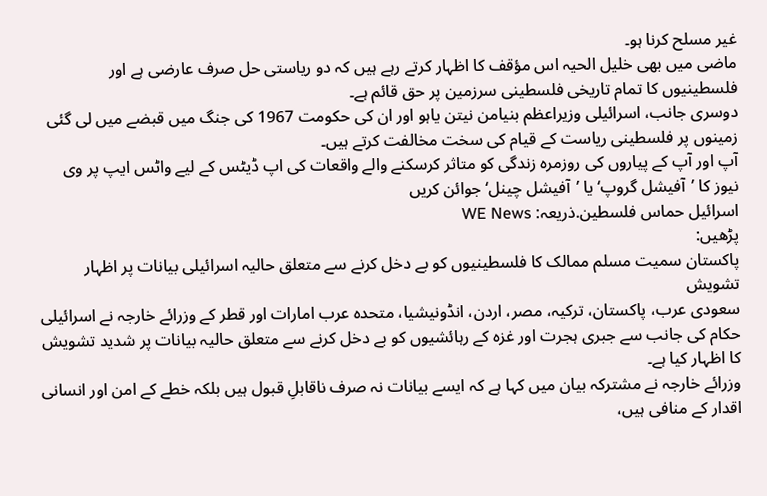غیر مسلح کرنا ہو۔
ماضی میں بھی خلیل الحیہ اس مؤقف کا اظہار کرتے رہے ہیں کہ دو ریاستی حل صرف عارضی ہے اور فلسطینیوں کا تمام تاریخی فلسطینی سرزمین پر حق قائم ہے۔
دوسری جانب، اسرائیلی وزیراعظم بنیامن نیتن یاہو اور ان کی حکومت 1967 کی جنگ میں قبضے میں لی گئی زمینوں پر فلسطینی ریاست کے قیام کی سخت مخالفت کرتے ہیں۔
آپ اور آپ کے پیاروں کی روزمرہ زندگی کو متاثر کرسکنے والے واقعات کی اپ ڈیٹس کے لیے واٹس ایپ پر وی نیوز کا ’آفیشل گروپ‘ یا ’آفیشل چینل‘ جوائن کریں
اسرائیل حماس فلسطین.ذریعہ: WE News
پڑھیں:
پاکستان سمیت مسلم ممالک کا فلسطینیوں کو بے دخل کرنے سے متعلق حالیہ اسرائیلی بیانات پر اظہار تشویش
سعودی عرب، پاکستان، ترکیہ، مصر، اردن، انڈونیشیا، متحدہ عرب امارات اور قطر کے وزرائے خارجہ نے اسرائیلی حکام کی جانب سے جبری ہجرت اور غزہ کے رہائشیوں کو بے دخل کرنے سے متعلق حالیہ بیانات پر شدید تشویش کا اظہار کیا ہے۔
وزرائے خارجہ نے مشترکہ بیان میں کہا ہے کہ ایسے بیانات نہ صرف ناقابلِ قبول ہیں بلکہ خطے کے امن اور انسانی اقدار کے منافی ہیں،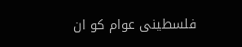فلسطینی عوام کو ان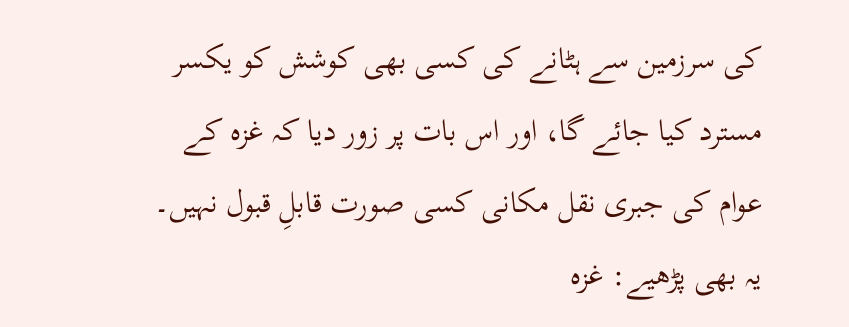کی سرزمین سے ہٹانے کی کسی بھی کوشش کو یکسر مسترد کیا جائے گا، اور اس بات پر زور دیا کہ غزہ کے عوام کی جبری نقل مکانی کسی صورت قابلِ قبول نہیں۔
یہ بھی پڑھیے: غزہ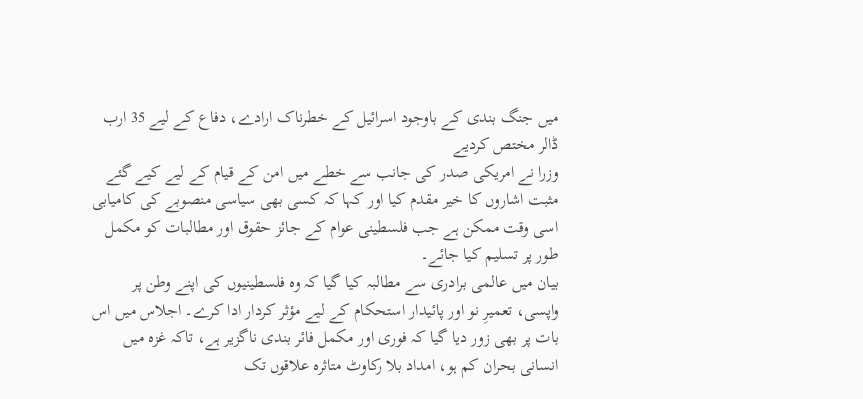میں جنگ بندی کے باوجود اسرائیل کے خطرناک ارادے، دفاع کے لیے 35 ارب ڈالر مختص کردیے
وزرا نے امریکی صدر کی جانب سے خطے میں امن کے قیام کے لیے کیے گئے مثبت اشاروں کا خیر مقدم کیا اور کہا کہ کسی بھی سیاسی منصوبے کی کامیابی اسی وقت ممکن ہے جب فلسطینی عوام کے جائز حقوق اور مطالبات کو مکمل طور پر تسلیم کیا جائے۔
بیان میں عالمی برادری سے مطالبہ کیا گیا کہ وہ فلسطینیوں کی اپنے وطن پر واپسی، تعمیرِ نو اور پائیدار استحکام کے لیے مؤثر کردار ادا کرے۔ اجلاس میں اس بات پر بھی زور دیا گیا کہ فوری اور مکمل فائر بندی ناگزیر ہے، تاکہ غزہ میں انسانی بحران کم ہو، امداد بلا رکاوٹ متاثرہ علاقوں تک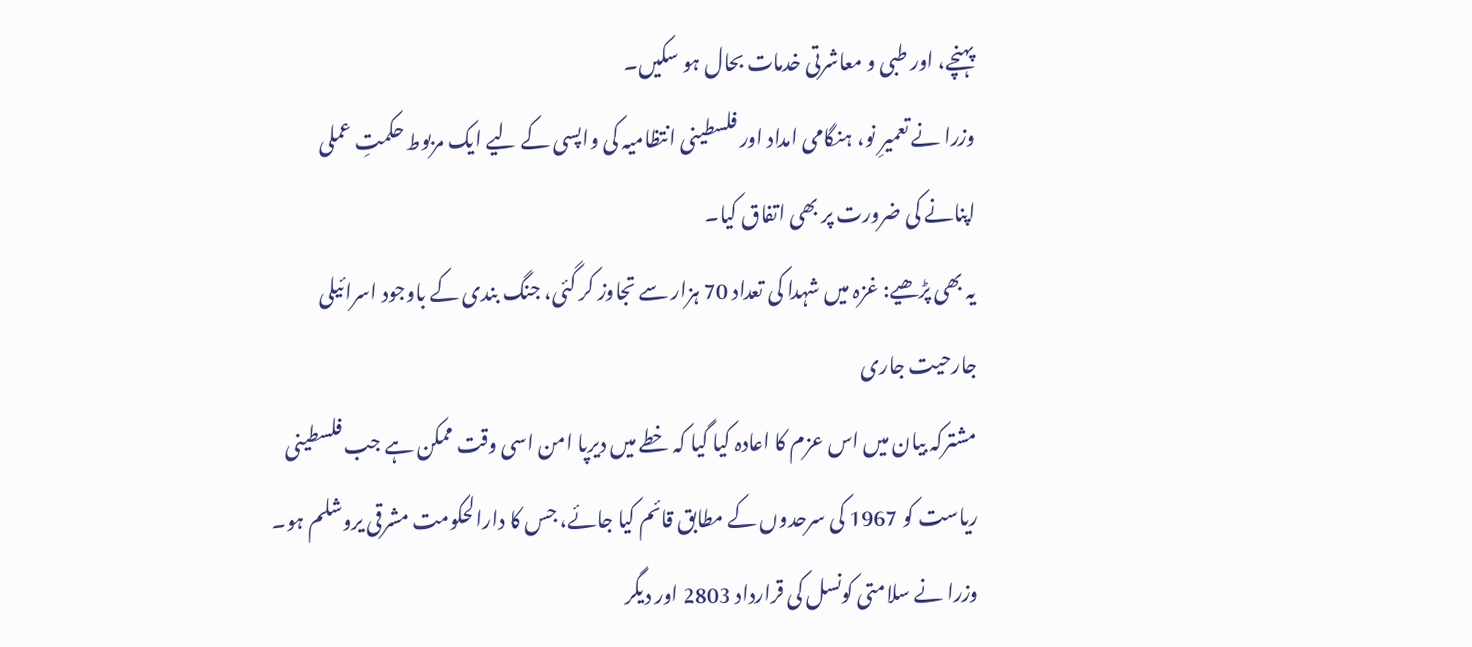پہنچے، اور طبی و معاشرتی خدمات بحال ہو سکیں۔
وزرا نے تعمیرِ نو، ہنگامی امداد اور فلسطینی انتظامیہ کی واپسی کے لیے ایک مربوط حکمتِ عملی اپنانے کی ضرورت پر بھی اتفاق کیا۔
یہ بھی پڑھیے: غزہ میں شہدا کی تعداد 70 ہزار سے تجاوز کر گئی، جنگ بندی کے باوجود اسرائیلی جارحیت جاری
مشترکہ بیان میں اس عزم کا اعادہ کیا گیا کہ خطے میں دیرپا امن اسی وقت ممکن ہے جب فلسطینی ریاست کو 1967 کی سرحدوں کے مطابق قائم کیا جائے، جس کا دارالحکومت مشرقی یروشلم ہو۔ وزرا نے سلامتی کونسل کی قرارداد 2803 اور دیگر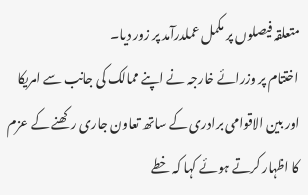متعلقہ فیصلوں پر مکمل عملدرآمد پر زور دیا۔
اختتام پر وزرائے خارجہ نے اپنے ممالک کی جانب سے امریکا اور بین الاقوامی برادری کے ساتھ تعاون جاری رکھنے کے عزم کا اظہار کرتے ہوئے کہا کہ خطے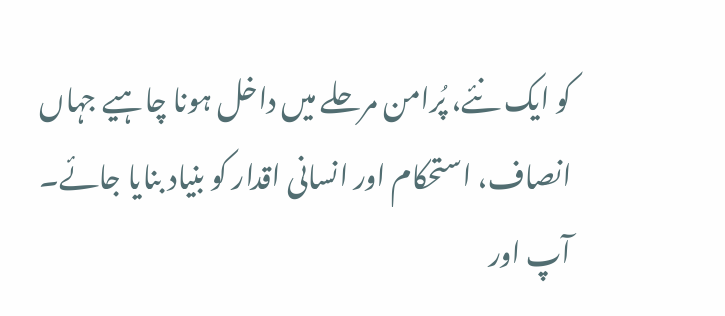کو ایک نئے، پُرامن مرحلے میں داخل ہونا چاہیے جہاں انصاف، استحکام اور انسانی اقدار کو بنیاد بنایا جائے۔
آپ اور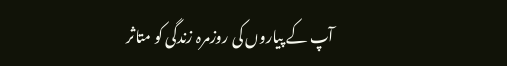آپ کے پیاروں کی روزمرہ زندگی کو متاثر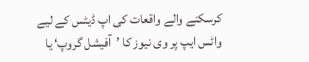کرسکنے والے واقعات کی اپ ڈیٹس کے لیے واٹس ایپ پر وی نیوز کا ’آفیشل گروپ‘ یا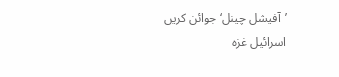’آفیشل چینل‘ جوائن کریں
اسرائیل غزہ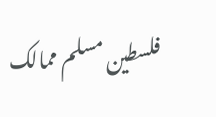فلسطین مسلم ممالک